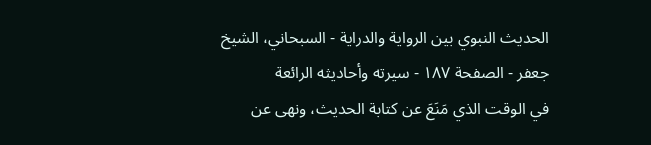الحديث النبوي بين الرواية والدراية - السبحاني، الشيخ جعفر - الصفحة ١٨٧ - سيرته وأحاديثه الرائعة
في الوقت الذي مَنَعَ عن كتابة الحديث، ونهى عن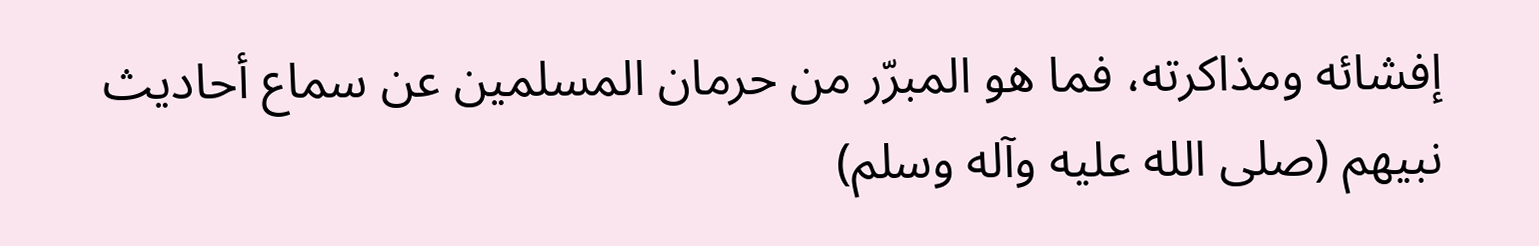إفشائه ومذاكرته، فما هو المبرّر من حرمان المسلمين عن سماع أحاديث نبيهم (صلى الله عليه وآله وسلم)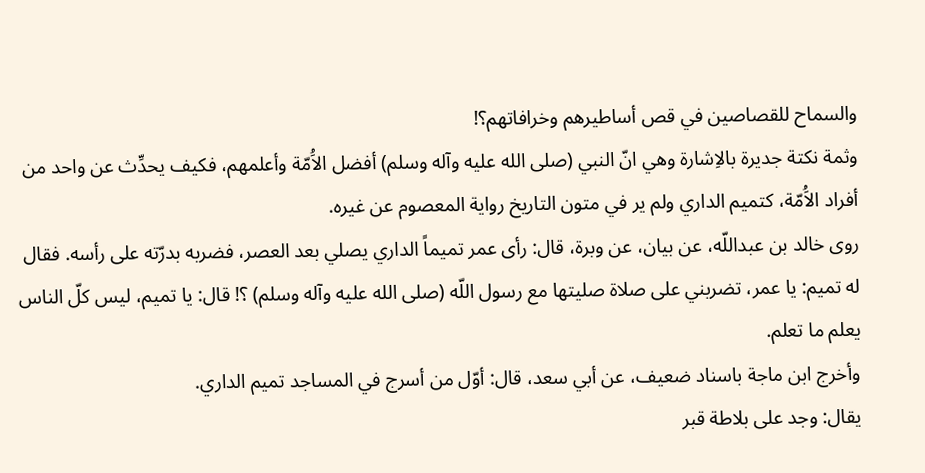والسماح للقصاصين في قص أساطيرهم وخرافاتهم؟!
وثمة نكتة جديرة بالاِشارة وهي انّ النبي (صلى الله عليه وآله وسلم) أفضل الاَُمّة وأعلمهم، فكيف يحدِّث عن واحد من أفراد الاَُمّة، كتميم الداري ولم ير في متون التاريخ رواية المعصوم عن غيره.
روى خالد بن عبداللّه، عن بيان، عن وبرة، قال: رأى عمر تميماً الداري يصلي بعد العصر، فضربه بدرّته على رأسه. فقال له تميم: يا عمر، تضربني على صلاة صليتها مع رسول اللّه (صلى الله عليه وآله وسلم) ؟! قال: يا تميم، ليس كلّ الناس يعلم ما تعلم.
وأخرج ابن ماجة باسناد ضعيف، عن أبي سعد، قال: أوّل من أسرج في المساجد تميم الداري.
يقال: وجد على بلاطة قبر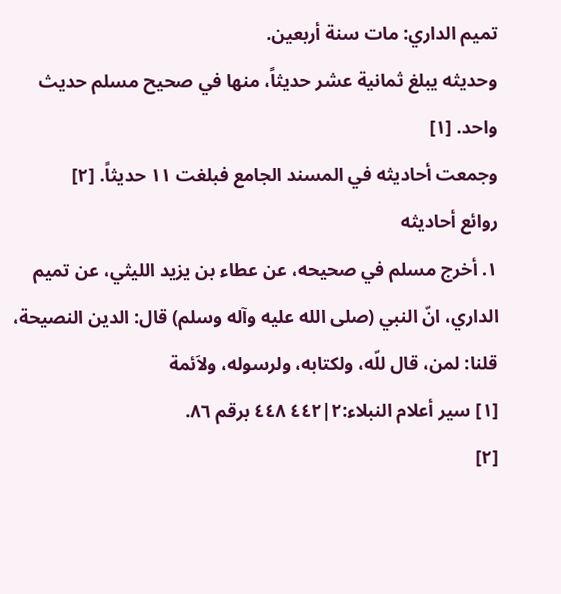تميم الداري: مات سنة أربعين.
وحديثه يبلغ ثمانية عشر حديثاً، منها في صحيح مسلم حديث واحد. [١]
وجمعت أحاديثه في المسند الجامع فبلغت ١١ حديثاً. [٢]
روائع أحاديثه
١. أخرج مسلم في صحيحه، عن عطاء بن يزيد الليثي، عن تميم الداري، انّ النبي (صلى الله عليه وآله وسلم) قال: الدين النصيحة، قلنا: لمن، قال للّه، ولكتابه، ولرسوله، ولاَئمة
[١] سير أعلام النبلاء:٢|٤٤٢ ٤٤٨ برقم ٨٦.
[٢]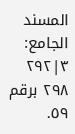المسند الجامع: ٣|٢٩٢ ٢٩٨ برقم ٥٩.